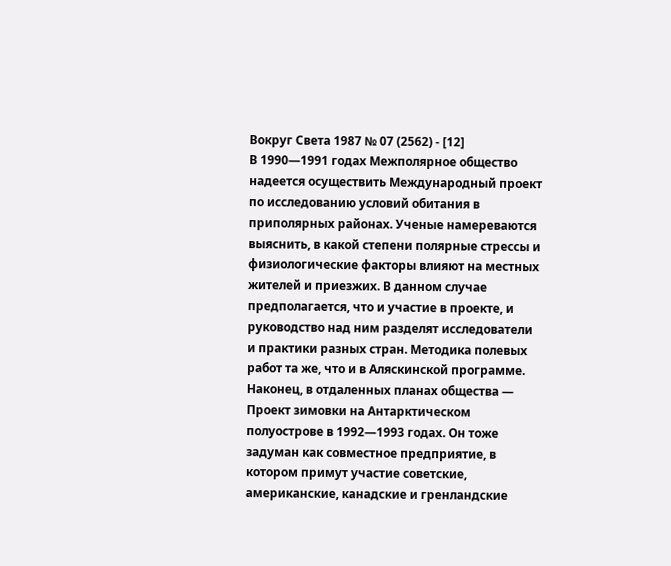Вокруг Света 1987 № 07 (2562) - [12]
В 1990—1991 годах Межполярное общество надеется осуществить Международный проект по исследованию условий обитания в приполярных районах. Ученые намереваются выяснить, в какой степени полярные стрессы и физиологические факторы влияют на местных жителей и приезжих. В данном случае предполагается, что и участие в проекте, и руководство над ним разделят исследователи и практики разных стран. Методика полевых работ та же, что и в Аляскинской программе. Наконец, в отдаленных планах общества — Проект зимовки на Антарктическом полуострове в 1992—1993 годах. Он тоже задуман как совместное предприятие, в котором примут участие советские, американские, канадские и гренландские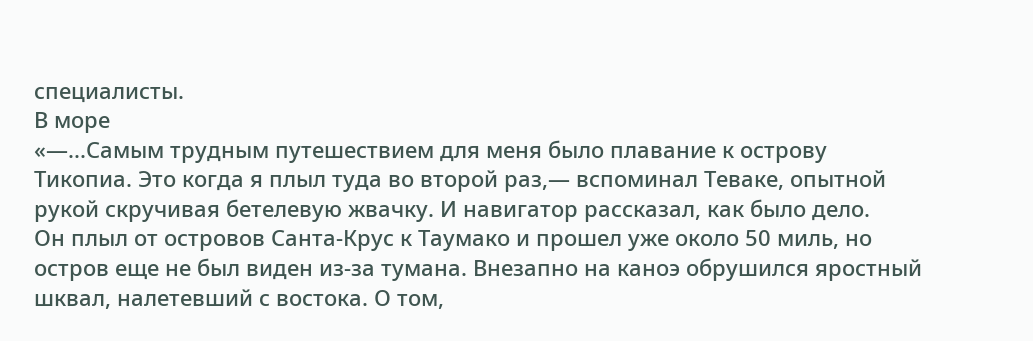специалисты.
В море
«—...Самым трудным путешествием для меня было плавание к острову Тикопиа. Это когда я плыл туда во второй раз,— вспоминал Теваке, опытной рукой скручивая бетелевую жвачку. И навигатор рассказал, как было дело.
Он плыл от островов Санта-Крус к Таумако и прошел уже около 50 миль, но остров еще не был виден из-за тумана. Внезапно на каноэ обрушился яростный шквал, налетевший с востока. О том,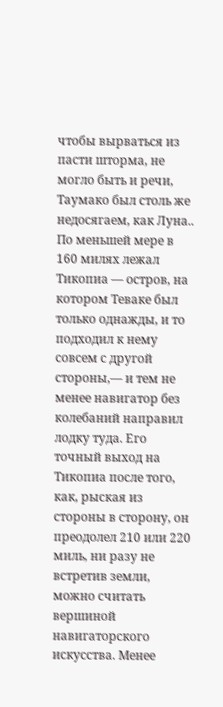чтобы вырваться из пасти шторма, не могло быть и речи, Таумако был столь же недосягаем, как Луна.. По меньшей мере в 160 милях лежал Тикопиа — остров, на котором Теваке был только однажды, и то подходил к нему совсем с другой стороны,— и тем не менее навигатор без колебаний направил лодку туда. Его точный выход на Тикопиа после того, как, рыская из стороны в сторону, он преодолел 210 или 220 миль, ни разу не встретив земли, можно считать вершиной навигаторского искусства. Менее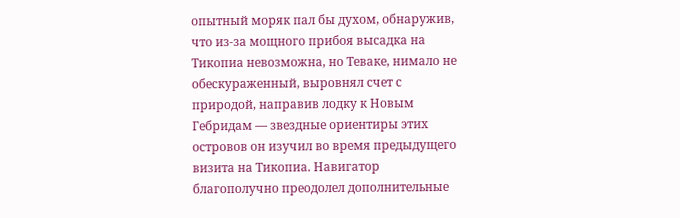опытный моряк пал бы духом, обнаружив, что из-за мощного прибоя высадка на Тикопиа невозможна, но Теваке, нимало не обескураженный, выровнял счет с природой, направив лодку к Новым Гебридам — звездные ориентиры этих островов он изучил во время предыдущего визита на Тикопиа. Навигатор благополучно преодолел дополнительные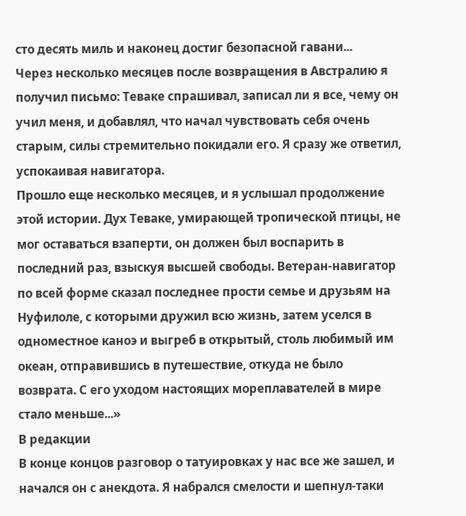сто десять миль и наконец достиг безопасной гавани...
Через несколько месяцев после возвращения в Австралию я получил письмо: Теваке спрашивал, записал ли я все, чему он учил меня, и добавлял, что начал чувствовать себя очень старым, силы стремительно покидали его. Я сразу же ответил, успокаивая навигатора.
Прошло еще несколько месяцев, и я услышал продолжение этой истории. Дух Теваке, умирающей тропической птицы, не мог оставаться взаперти, он должен был воспарить в последний раз, взыскуя высшей свободы. Ветеран-навигатор по всей форме сказал последнее прости семье и друзьям на Нуфилоле, с которыми дружил всю жизнь, затем уселся в одноместное каноэ и выгреб в открытый, столь любимый им океан, отправившись в путешествие, откуда не было возврата. С его уходом настоящих мореплавателей в мире стало меньше...»
В редакции
В конце концов разговор о татуировках у нас все же зашел, и начался он с анекдота. Я набрался смелости и шепнул-таки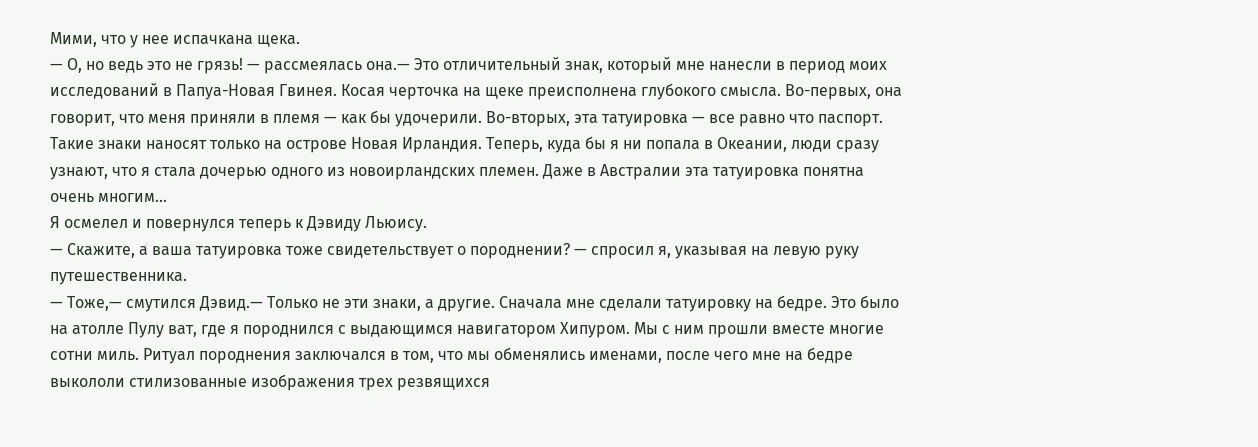Мими, что у нее испачкана щека.
— О, но ведь это не грязь! — рассмеялась она.— Это отличительный знак, который мне нанесли в период моих исследований в Папуа-Новая Гвинея. Косая черточка на щеке преисполнена глубокого смысла. Во-первых, она говорит, что меня приняли в племя — как бы удочерили. Во-вторых, эта татуировка — все равно что паспорт. Такие знаки наносят только на острове Новая Ирландия. Теперь, куда бы я ни попала в Океании, люди сразу узнают, что я стала дочерью одного из новоирландских племен. Даже в Австралии эта татуировка понятна очень многим...
Я осмелел и повернулся теперь к Дэвиду Льюису.
— Скажите, а ваша татуировка тоже свидетельствует о породнении? — спросил я, указывая на левую руку путешественника.
— Тоже,— смутился Дэвид.— Только не эти знаки, а другие. Сначала мне сделали татуировку на бедре. Это было на атолле Пулу ват, где я породнился с выдающимся навигатором Хипуром. Мы с ним прошли вместе многие сотни миль. Ритуал породнения заключался в том, что мы обменялись именами, после чего мне на бедре выкололи стилизованные изображения трех резвящихся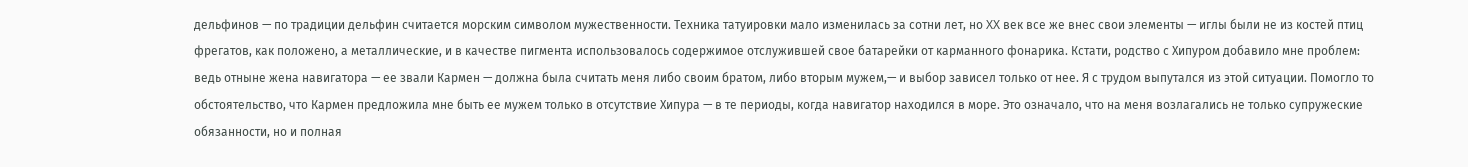дельфинов — по традиции дельфин считается морским символом мужественности. Техника татуировки мало изменилась за сотни лет, но XX век все же внес свои элементы — иглы были не из костей птиц фрегатов, как положено, а металлические, и в качестве пигмента использовалось содержимое отслужившей свое батарейки от карманного фонарика. Кстати, родство с Хипуром добавило мне проблем: ведь отныне жена навигатора — ее звали Кармен — должна была считать меня либо своим братом, либо вторым мужем,— и выбор зависел только от нее. Я с трудом выпутался из этой ситуации. Помогло то обстоятельство, что Кармен предложила мне быть ее мужем только в отсутствие Хипура — в те периоды, когда навигатор находился в море. Это означало, что на меня возлагались не только супружеские обязанности, но и полная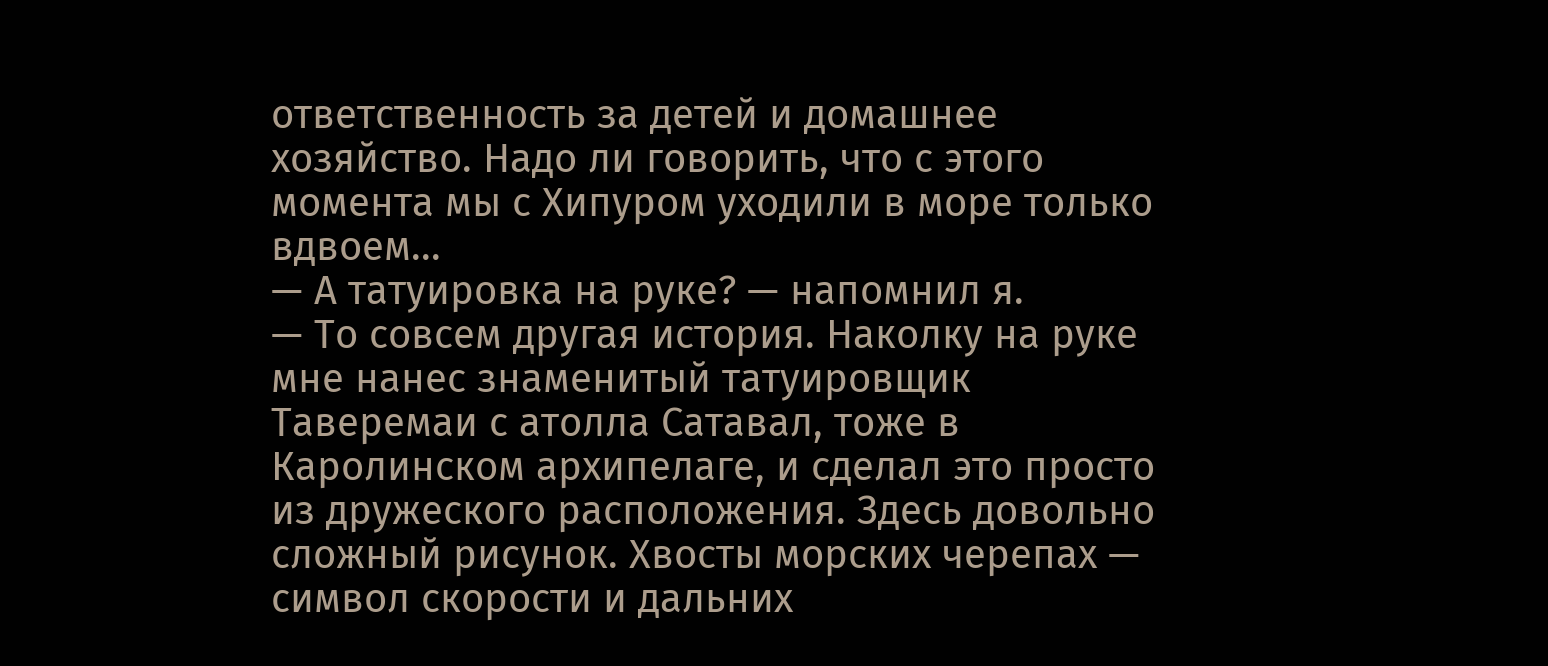ответственность за детей и домашнее хозяйство. Надо ли говорить, что с этого момента мы с Хипуром уходили в море только вдвоем...
— А татуировка на руке? — напомнил я.
— То совсем другая история. Наколку на руке мне нанес знаменитый татуировщик Таверемаи с атолла Сатавал, тоже в Каролинском архипелаге, и сделал это просто из дружеского расположения. Здесь довольно сложный рисунок. Хвосты морских черепах — символ скорости и дальних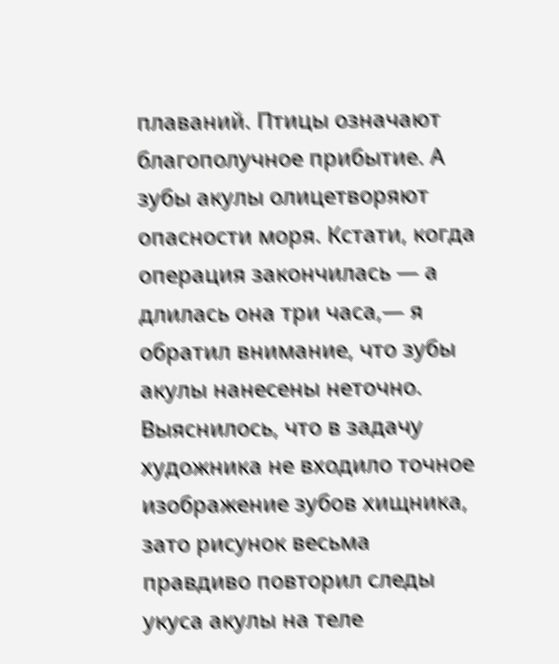плаваний. Птицы означают благополучное прибытие. А зубы акулы олицетворяют опасности моря. Кстати, когда операция закончилась — а длилась она три часа,— я обратил внимание, что зубы акулы нанесены неточно. Выяснилось, что в задачу художника не входило точное изображение зубов хищника, зато рисунок весьма правдиво повторил следы укуса акулы на теле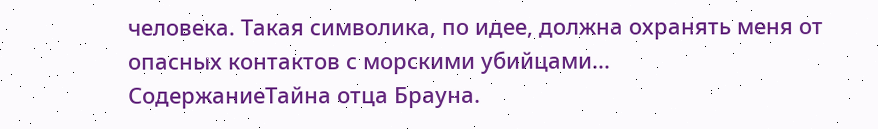человека. Такая символика, по идее, должна охранять меня от опасных контактов с морскими убийцами...
СодержаниеТайна отца Брауна.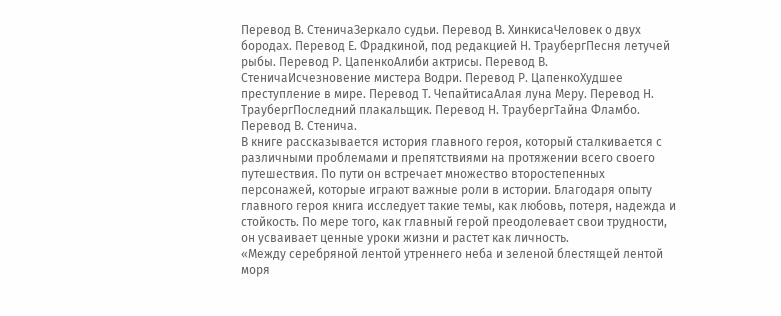Перевод В. СтеничаЗеркало судьи. Перевод В. ХинкисаЧеловек о двух бородах. Перевод Е. Фрадкиной, под редакцией Н. ТраубергПесня летучей рыбы. Перевод Р. ЦапенкоАлиби актрисы. Перевод В. СтеничаИсчезновение мистера Водри. Перевод Р. ЦапенкоХудшее преступление в мире. Перевод Т. ЧепайтисаАлая луна Меру. Перевод Н. ТраубергПоследний плакальщик. Перевод Н. ТраубергТайна Фламбо. Перевод В. Стенича.
В книге рассказывается история главного героя, который сталкивается с различными проблемами и препятствиями на протяжении всего своего путешествия. По пути он встречает множество второстепенных персонажей, которые играют важные роли в истории. Благодаря опыту главного героя книга исследует такие темы, как любовь, потеря, надежда и стойкость. По мере того, как главный герой преодолевает свои трудности, он усваивает ценные уроки жизни и растет как личность.
«Между серебряной лентой утреннего неба и зеленой блестящей лентой моря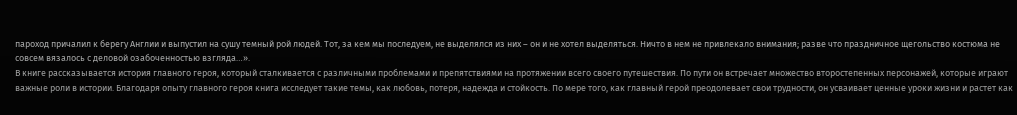пароход причалил к берегу Англии и выпустил на сушу темный рой людей. Тот, за кем мы последуем, не выделялся из них – он и не хотел выделяться. Ничто в нем не привлекало внимания; разве что праздничное щегольство костюма не совсем вязалось с деловой озабоченностью взгляда…».
В книге рассказывается история главного героя, который сталкивается с различными проблемами и препятствиями на протяжении всего своего путешествия. По пути он встречает множество второстепенных персонажей, которые играют важные роли в истории. Благодаря опыту главного героя книга исследует такие темы, как любовь, потеря, надежда и стойкость. По мере того, как главный герой преодолевает свои трудности, он усваивает ценные уроки жизни и растет как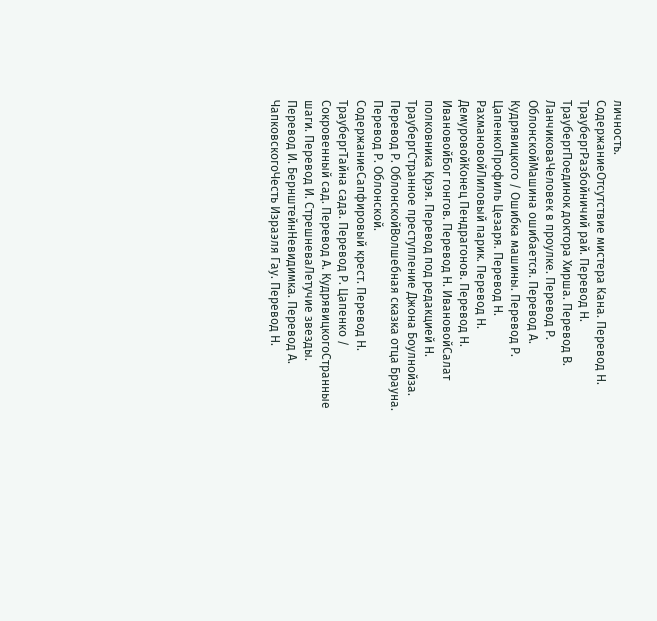личность.
СодержаниеОтсутствие мистера Кана. Перевод Н. ТраубергРазбойничий рай. Перевод Н. ТраубергПоединок доктора Хирша. Перевод В. ЛанчиковаЧеловек в проулке. Перевод Р. ОблонскойМашина ошибается. Перевод А. Кудрявицкого / Ошибка машины. Перевод Р. ЦапенкоПрофиль Цезаря. Перевод Н. РахмановойЛиловый парик. Перевод Н. ДемуровойКонец Пендрагонов. Перевод Н. ИвановойБог гонгов. Перевод Н. ИвановойСалат полковника Крэя. Перевод под редакцией Н. ТраубергСтранное преступление Джона Боулнойза. Перевод Р. ОблонскойВолшебная сказка отца Брауна. Перевод Р. Облонской.
СодержаниеСапфировый крест. Перевод Н. ТраубергТайна сада. Перевод Р. Цапенко / Сокровенный сад. Перевод А. КудрявицкогоСтранные шаги. Перевод И. СтрешневаЛетучие звезды. Перевод И. БернштейнНевидимка. Перевод А. ЧапковскогоЧесть Израэля Гау. Перевод Н.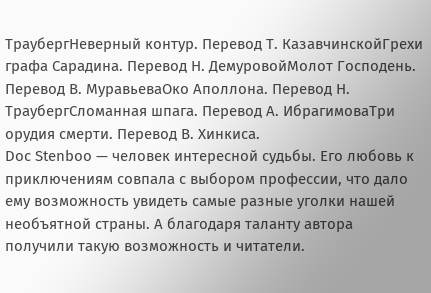ТраубергНеверный контур. Перевод Т. КазавчинскойГрехи графа Сарадина. Перевод Н. ДемуровойМолот Господень. Перевод В. МуравьеваОко Аполлона. Перевод Н. ТраубергСломанная шпага. Перевод А. ИбрагимоваТри орудия смерти. Перевод В. Хинкиса.
Doc Stenboo — человек интересной судьбы. Его любовь к приключениям совпала с выбором профессии, что дало ему возможность увидеть самые разные уголки нашей необъятной страны. А благодаря таланту автора получили такую возможность и читатели.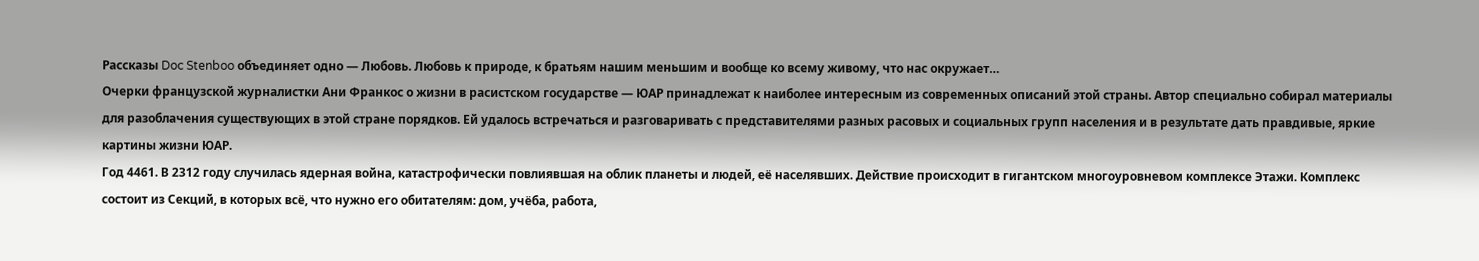Рассказы Doc Stenboo объединяет одно — Любовь. Любовь к природе, к братьям нашим меньшим и вообще ко всему живому, что нас окружает…
Очерки французской журналистки Ани Франкос о жизни в расистском государстве — ЮАР принадлежат к наиболее интересным из современных описаний этой страны. Автор специально собирал материалы для разоблачения существующих в этой стране порядков. Ей удалось встречаться и разговаривать с представителями разных расовых и социальных групп населения и в результате дать правдивые, яркие картины жизни ЮАР.
Год 4461. В 2312 году случилась ядерная война, катастрофически повлиявшая на облик планеты и людей, её населявших. Действие происходит в гигантском многоуровневом комплексе Этажи. Комплекс состоит из Секций, в которых всё, что нужно его обитателям: дом, учёба, работа,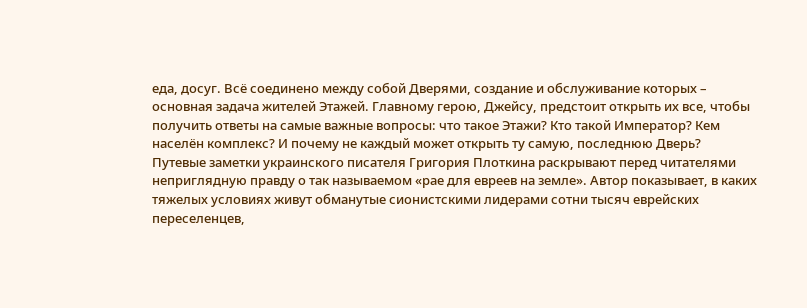еда, досуг. Всё соединено между собой Дверями, создание и обслуживание которых – основная задача жителей Этажей. Главному герою, Джейсу, предстоит открыть их все, чтобы получить ответы на самые важные вопросы: что такое Этажи? Кто такой Император? Кем населён комплекс? И почему не каждый может открыть ту самую, последнюю Дверь?
Путевые заметки украинского писателя Григория Плоткина раскрывают перед читателями неприглядную правду о так называемом «рае для евреев на земле». Автор показывает, в каких тяжелых условиях живут обманутые сионистскими лидерами сотни тысяч еврейских переселенцев,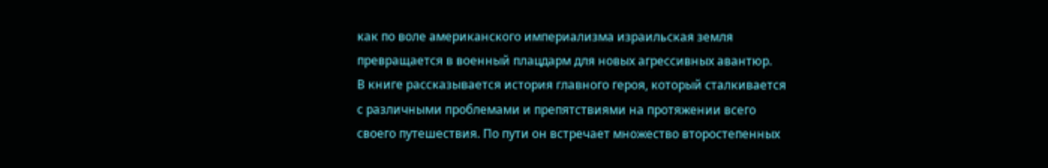как по воле американского империализма израильская земля превращается в военный плацдарм для новых агрессивных авантюр.
В книге рассказывается история главного героя, который сталкивается с различными проблемами и препятствиями на протяжении всего своего путешествия. По пути он встречает множество второстепенных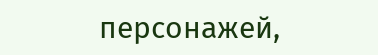персонажей,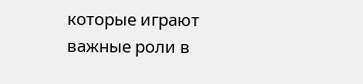которые играют важные роли в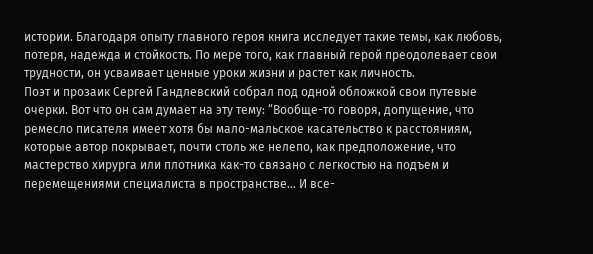истории. Благодаря опыту главного героя книга исследует такие темы, как любовь, потеря, надежда и стойкость. По мере того, как главный герой преодолевает свои трудности, он усваивает ценные уроки жизни и растет как личность.
Поэт и прозаик Сергей Гандлевский собрал под одной обложкой свои путевые очерки. Вот что он сам думает на эту тему: “Вообще-то говоря, допущение, что ремесло писателя имеет хотя бы мало-мальское касательство к расстояниям, которые автор покрывает, почти столь же нелепо, как предположение, что мастерство хирурга или плотника как-то связано с легкостью на подъем и перемещениями специалиста в пространстве… И все-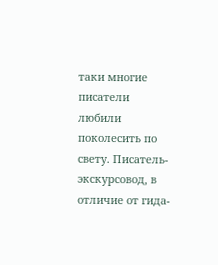таки многие писатели любили поколесить по свету. Писатель-экскурсовод, в отличие от гида-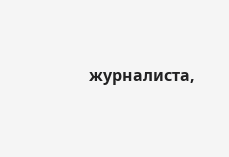журналиста,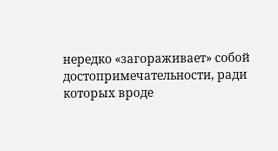нередко «загораживает» собой достопримечательности, ради которых вроде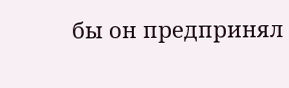бы он предпринял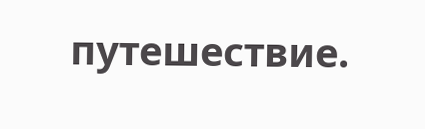путешествие.